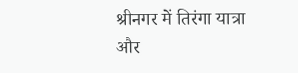श्रीनगर में तिरंगा यात्रा और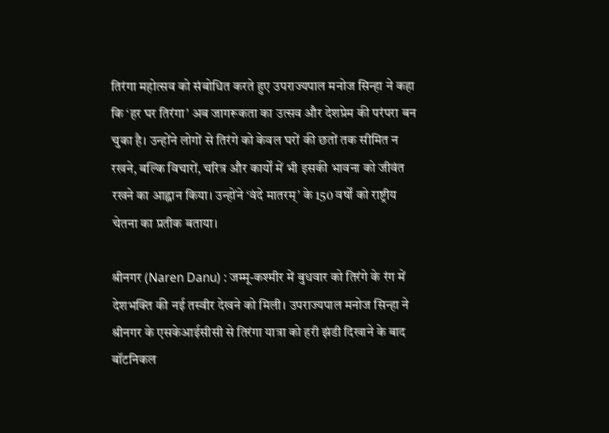तिरंगा महोत्सव को संबोधित करते हुए उपराज्यपाल मनोज सिन्हा ने कहा कि ‘हर घर तिरंगा’ अब जागरूकता का उत्सव और देशप्रेम की परंपरा बन चुका है। उन्होंने लोगों से तिरंगे को केवल घरों की छतों तक सीमित न रखने, बल्कि विचारों, चरित्र और कार्यों में भी इसकी भावना को जीवंत रखने का आह्वान किया। उन्होंने ‘वंदे मातरम्’ के 150 वर्षों को राष्ट्रीय चेतना का प्रतीक बताया।

श्रीनगर (Naren Danu) : जम्मू-कश्मीर में बुधवार को तिरंगे के रंग में देशभक्ति की नई तस्वीर देखने को मिली। उपराज्यपाल मनोज सिन्हा ने श्रीनगर के एसकेआईसीसी से तिरंगा यात्रा को हरी झंडी दिखाने के बाद बॉटनिकल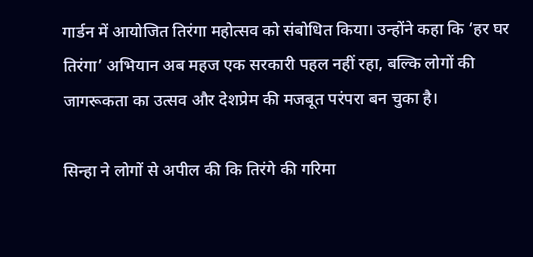गार्डन में आयोजित तिरंगा महोत्सव को संबोधित किया। उन्होंने कहा कि ‘हर घर तिरंगा’ अभियान अब महज एक सरकारी पहल नहीं रहा, बल्कि लोगों की जागरूकता का उत्सव और देशप्रेम की मजबूत परंपरा बन चुका है।

सिन्हा ने लोगों से अपील की कि तिरंगे की गरिमा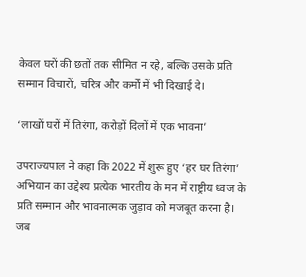केवल घरों की छतों तक सीमित न रहे, बल्कि उसके प्रति सम्मान विचारों, चरित्र और कर्मों में भी दिखाई दे।

‘लाखों घरों में तिरंगा, करोड़ों दिलों में एक भावना’

उपराज्यपाल ने कहा कि 2022 में शुरू हुए ‘हर घर तिरंगा’ अभियान का उद्देश्य प्रत्येक भारतीय के मन में राष्ट्रीय ध्वज के प्रति सम्मान और भावनात्मक जुड़ाव को मजबूत करना है। जब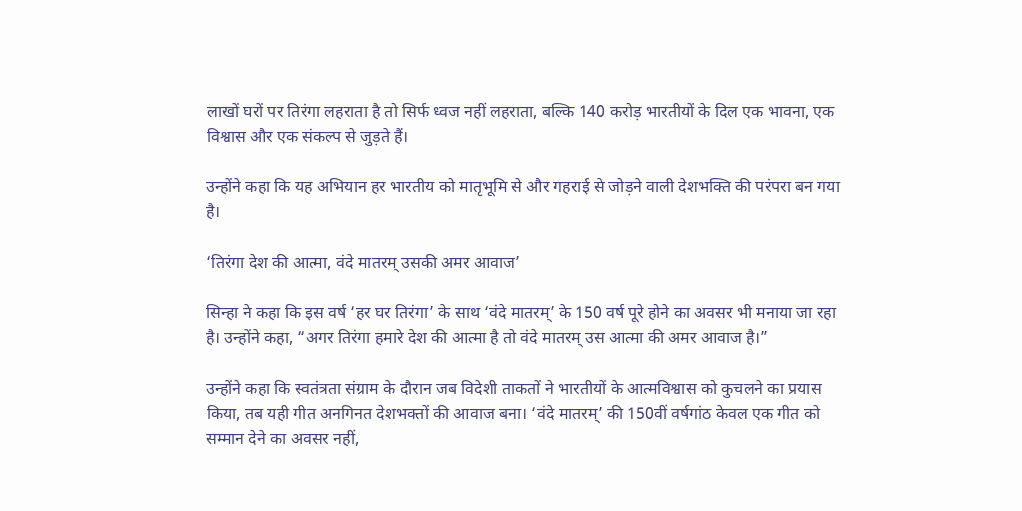लाखों घरों पर तिरंगा लहराता है तो सिर्फ ध्वज नहीं लहराता, बल्कि 140 करोड़ भारतीयों के दिल एक भावना, एक विश्वास और एक संकल्प से जुड़ते हैं।

उन्होंने कहा कि यह अभियान हर भारतीय को मातृभूमि से और गहराई से जोड़ने वाली देशभक्ति की परंपरा बन गया है।

‘तिरंगा देश की आत्मा, वंदे मातरम् उसकी अमर आवाज’

सिन्हा ने कहा कि इस वर्ष ‘हर घर तिरंगा’ के साथ ‘वंदे मातरम्’ के 150 वर्ष पूरे होने का अवसर भी मनाया जा रहा है। उन्होंने कहा, “अगर तिरंगा हमारे देश की आत्मा है तो वंदे मातरम् उस आत्मा की अमर आवाज है।”

उन्होंने कहा कि स्वतंत्रता संग्राम के दौरान जब विदेशी ताकतों ने भारतीयों के आत्मविश्वास को कुचलने का प्रयास किया, तब यही गीत अनगिनत देशभक्तों की आवाज बना। ‘वंदे मातरम्’ की 150वीं वर्षगांठ केवल एक गीत को सम्मान देने का अवसर नहीं,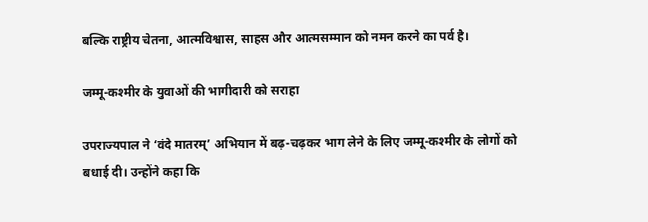बल्कि राष्ट्रीय चेतना, आत्मविश्वास, साहस और आत्मसम्मान को नमन करने का पर्व है।

जम्मू-कश्मीर के युवाओं की भागीदारी को सराहा

उपराज्यपाल ने ‘वंदे मातरम्’ अभियान में बढ़-चढ़कर भाग लेने के लिए जम्मू-कश्मीर के लोगों को बधाई दी। उन्होंने कहा कि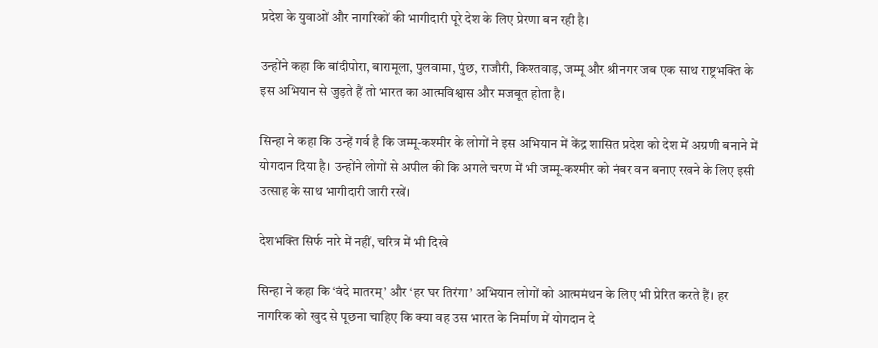प्रदेश के युवाओं और नागरिकों की भागीदारी पूरे देश के लिए प्रेरणा बन रही है।

उन्होंने कहा कि बांदीपोरा, बारामूला, पुलवामा, पुंछ, राजौरी, किश्तवाड़, जम्मू और श्रीनगर जब एक साथ राष्ट्रभक्ति के इस अभियान से जुड़ते हैं तो भारत का आत्मविश्वास और मजबूत होता है।

सिन्हा ने कहा कि उन्हें गर्व है कि जम्मू-कश्मीर के लोगों ने इस अभियान में केंद्र शासित प्रदेश को देश में अग्रणी बनाने में योगदान दिया है। उन्होंने लोगों से अपील की कि अगले चरण में भी जम्मू-कश्मीर को नंबर वन बनाए रखने के लिए इसी उत्साह के साथ भागीदारी जारी रखें।

देशभक्ति सिर्फ नारे में नहीं, चरित्र में भी दिखे

सिन्हा ने कहा कि ‘वंदे मातरम्’ और ‘हर घर तिरंगा’ अभियान लोगों को आत्ममंथन के लिए भी प्रेरित करते हैं। हर नागरिक को खुद से पूछना चाहिए कि क्या वह उस भारत के निर्माण में योगदान दे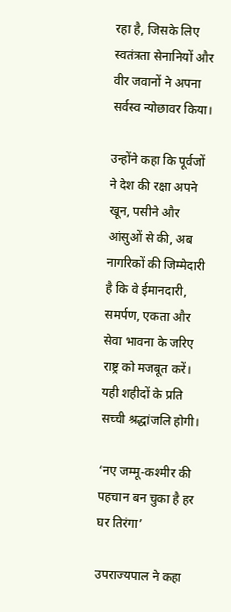रहा है, जिसके लिए स्वतंत्रता सेनानियों और वीर जवानों ने अपना सर्वस्व न्योछावर किया।

उन्होंने कहा कि पूर्वजों ने देश की रक्षा अपने खून, पसीने और आंसुओं से की, अब नागरिकों की जिम्मेदारी है कि वे ईमानदारी, समर्पण, एकता और सेवा भावना के जरिए राष्ट्र को मजबूत करें। यही शहीदों के प्रति सच्ची श्रद्धांजलि होगी।

‘नए जम्मू-कश्मीर की पहचान बन चुका है हर घर तिरंगा’

उपराज्यपाल ने कहा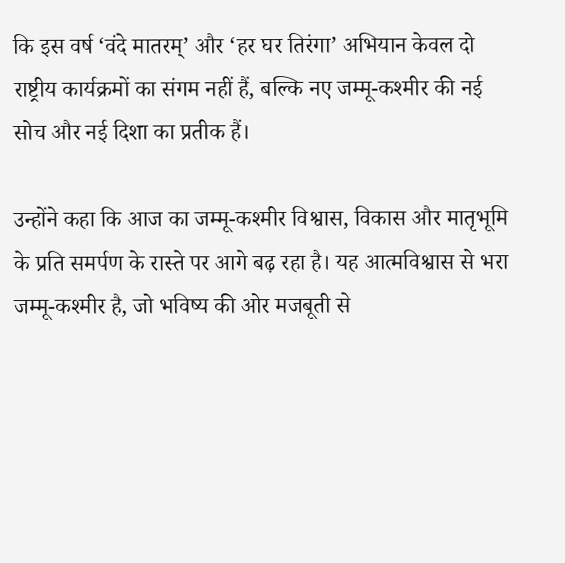कि इस वर्ष ‘वंदे मातरम्’ और ‘हर घर तिरंगा’ अभियान केवल दो राष्ट्रीय कार्यक्रमों का संगम नहीं हैं, बल्कि नए जम्मू-कश्मीर की नई सोच और नई दिशा का प्रतीक हैं।

उन्होंने कहा कि आज का जम्मू-कश्मीर विश्वास, विकास और मातृभूमि के प्रति समर्पण के रास्ते पर आगे बढ़ रहा है। यह आत्मविश्वास से भरा जम्मू-कश्मीर है, जो भविष्य की ओर मजबूती से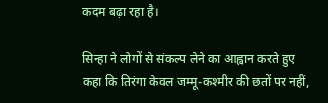कदम बढ़ा रहा है।

सिन्हा ने लोगों से संकल्प लेने का आह्वान करते हुए कहा कि तिरंगा केवल जम्मू-कश्मीर की छतों पर नहीं,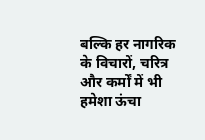बल्कि हर नागरिक के विचारों, चरित्र और कर्मों में भी हमेशा ऊंचा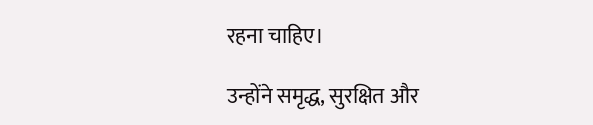रहना चाहिए।

उन्होंने समृद्ध, सुरक्षित और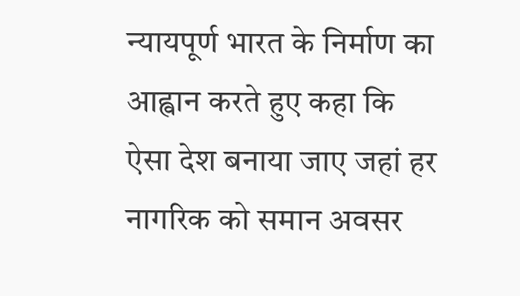न्यायपूर्ण भारत के निर्माण का आह्वान करते हुए कहा कि ऐसा देश बनाया जाए जहां हर नागरिक को समान अवसर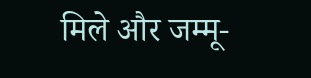मिले और जम्मू-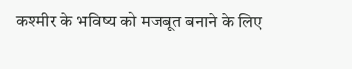कश्मीर के भविष्य को मजबूत बनाने के लिए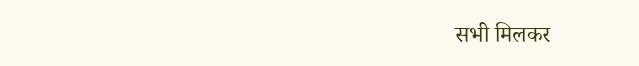सभी मिलकर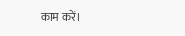काम करें।